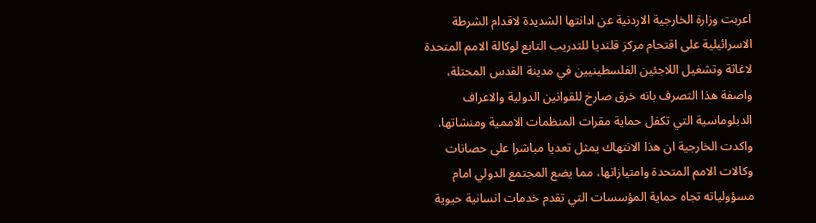اعربت وزارة الخارجية الاردنية عن ادانتها الشديدة لاقدام الشرطة الاسرائيلية على اقتحام مركز قلنديا للتدريب التابع لوكالة الامم المتحدة لاغاثة وتشغيل اللاجئين الفلسطينيين في مدينة القدس المحتلة، واصفة هذا التصرف بانه خرق صارخ للقوانين الدولية والاعراف الدبلوماسية التي تكفل حماية مقرات المنظمات الاممية ومنشاتها. واكدت الخارجية ان هذا الانتهاك يمثل تعديا مباشرا على حصانات وكالات الامم المتحدة وامتيازاتها، مما يضع المجتمع الدولي امام مسؤولياته تجاه حماية المؤسسات التي تقدم خدمات انسانية حيوية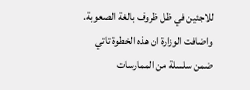للاجئين في ظل ظروف بالغة الصعوبة.
واضافت الوزارة ان هذه الخطوة تاتي ضمن سلسلة من الممارسات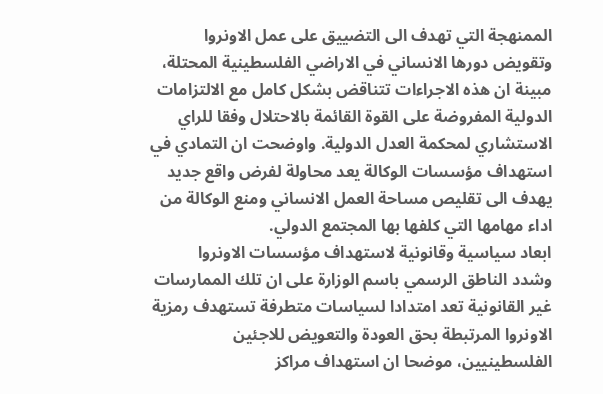الممنهجة التي تهدف الى التضييق على عمل الاونروا وتقويض دورها الانساني في الاراضي الفلسطينية المحتلة، مبينة ان هذه الاجراءات تتناقض بشكل كامل مع الالتزامات الدولية المفروضة على القوة القائمة بالاحتلال وفقا للراي الاستشاري لمحكمة العدل الدولية. واوضحت ان التمادي في استهداف مؤسسات الوكالة يعد محاولة لفرض واقع جديد يهدف الى تقليص مساحة العمل الانساني ومنع الوكالة من اداء مهامها التي كلفها بها المجتمع الدولي.
ابعاد سياسية وقانونية لاستهداف مؤسسات الاونروا
وشدد الناطق الرسمي باسم الوزارة على ان تلك الممارسات غير القانونية تعد امتدادا لسياسات متطرفة تستهدف رمزية الاونروا المرتبطة بحق العودة والتعويض للاجئين الفلسطينيين، موضحا ان استهداف مراكز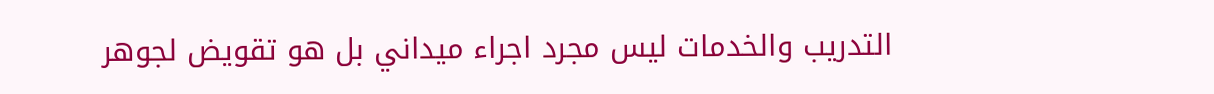التدريب والخدمات ليس مجرد اجراء ميداني بل هو تقويض لجوهر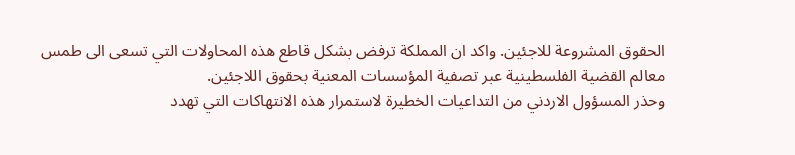الحقوق المشروعة للاجئين. واكد ان المملكة ترفض بشكل قاطع هذه المحاولات التي تسعى الى طمس معالم القضية الفلسطينية عبر تصفية المؤسسات المعنية بحقوق اللاجئين.
وحذر المسؤول الاردني من التداعيات الخطيرة لاستمرار هذه الانتهاكات التي تهدد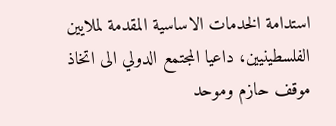استدامة الخدمات الاساسية المقدمة لملايين الفلسطينيين، داعيا المجتمع الدولي الى اتخاذ موقف حازم وموحد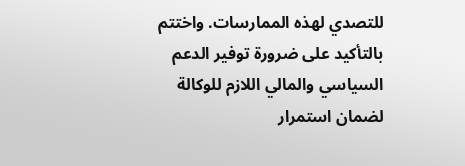للتصدي لهذه الممارسات. واختتم بالتأكيد على ضرورة توفير الدعم السياسي والمالي اللازم للوكالة لضمان استمرار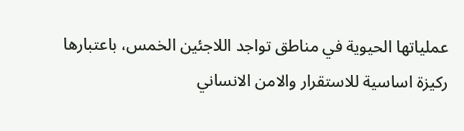عملياتها الحيوية في مناطق تواجد اللاجئين الخمس، باعتبارها ركيزة اساسية للاستقرار والامن الانساني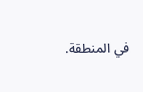في المنطقة.